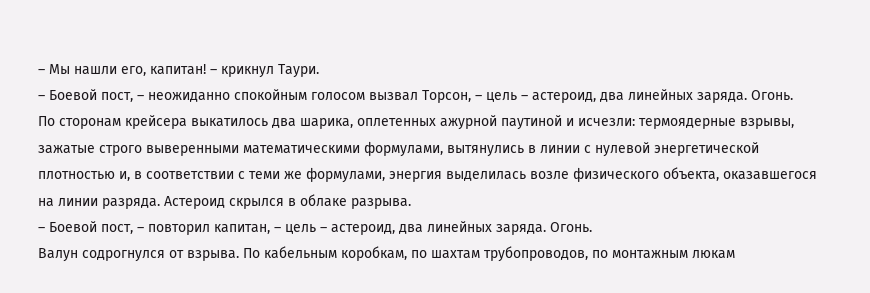– Мы нашли его, капитан! – крикнул Таури.
– Боевой пост, – неожиданно спокойным голосом вызвал Торсон, – цель – астероид, два линейных заряда. Огонь.
По сторонам крейсера выкатилось два шарика, оплетенных ажурной паутиной и исчезли: термоядерные взрывы, зажатые строго выверенными математическими формулами, вытянулись в линии с нулевой энергетической плотностью и, в соответствии с теми же формулами, энергия выделилась возле физического объекта, оказавшегося на линии разряда. Астероид скрылся в облаке разрыва.
– Боевой пост, – повторил капитан, – цель – астероид, два линейных заряда. Огонь.
Валун содрогнулся от взрыва. По кабельным коробкам, по шахтам трубопроводов, по монтажным люкам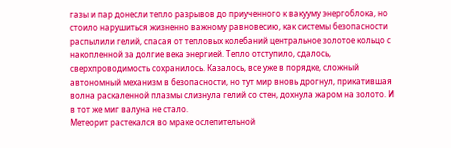газы и пар донесли тепло разрывов до приученного к вакууму энергоблока, но стоило нарушиться жизненно важному равновесию, как системы безопасности распылили гелий, спасая от тепловых колебаний центральное золотое кольцо с накопленной за долгие века энергией. Тепло отступило, сдалось, сверхпроводимость сохранилось. Казалось, все уже в порядке, сложный автономный механизм в безопасности, но тут мир вновь дрогнул, прикатившая волна раскаленной плазмы слизнула гелий со стен, дохнула жаром на золото. И в тот же миг валуна не стало.
Метеорит растекался во мраке ослепительной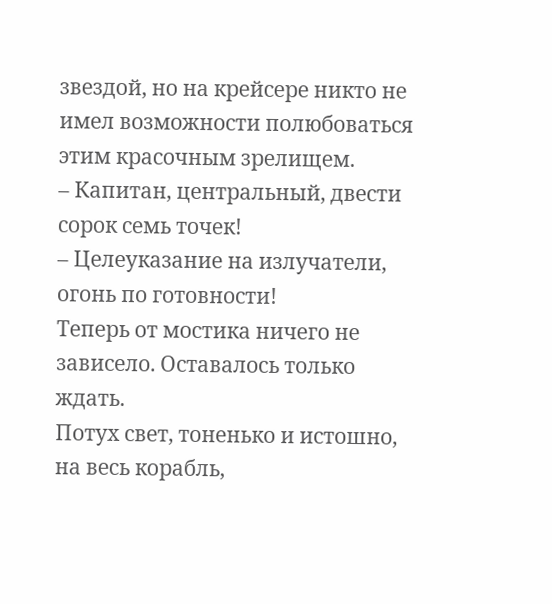звездой, но на крейсере никто не имел возможности полюбоваться этим красочным зрелищем.
– Капитан, центральный, двести сорок семь точек!
– Целеуказание на излучатели, огонь по готовности!
Теперь от мостика ничего не зависело. Оставалось только ждать.
Потух свет, тоненько и истошно, на весь корабль,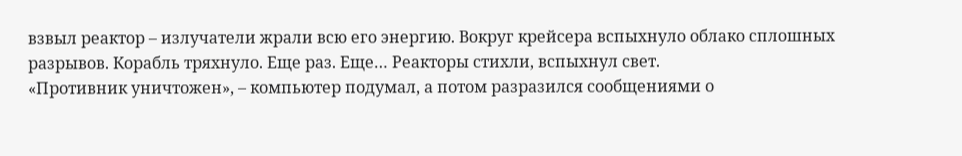взвыл реактор – излучатели жрали всю его энергию. Вокруг крейсера вспыхнуло облако сплошных разрывов. Корабль тряхнуло. Еще раз. Еще… Реакторы стихли, вспыхнул свет.
«Противник уничтожен», – компьютер подумал, а потом разразился сообщениями о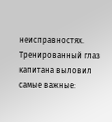неисправностях. Тренированный глаз капитана выловил самые важные: